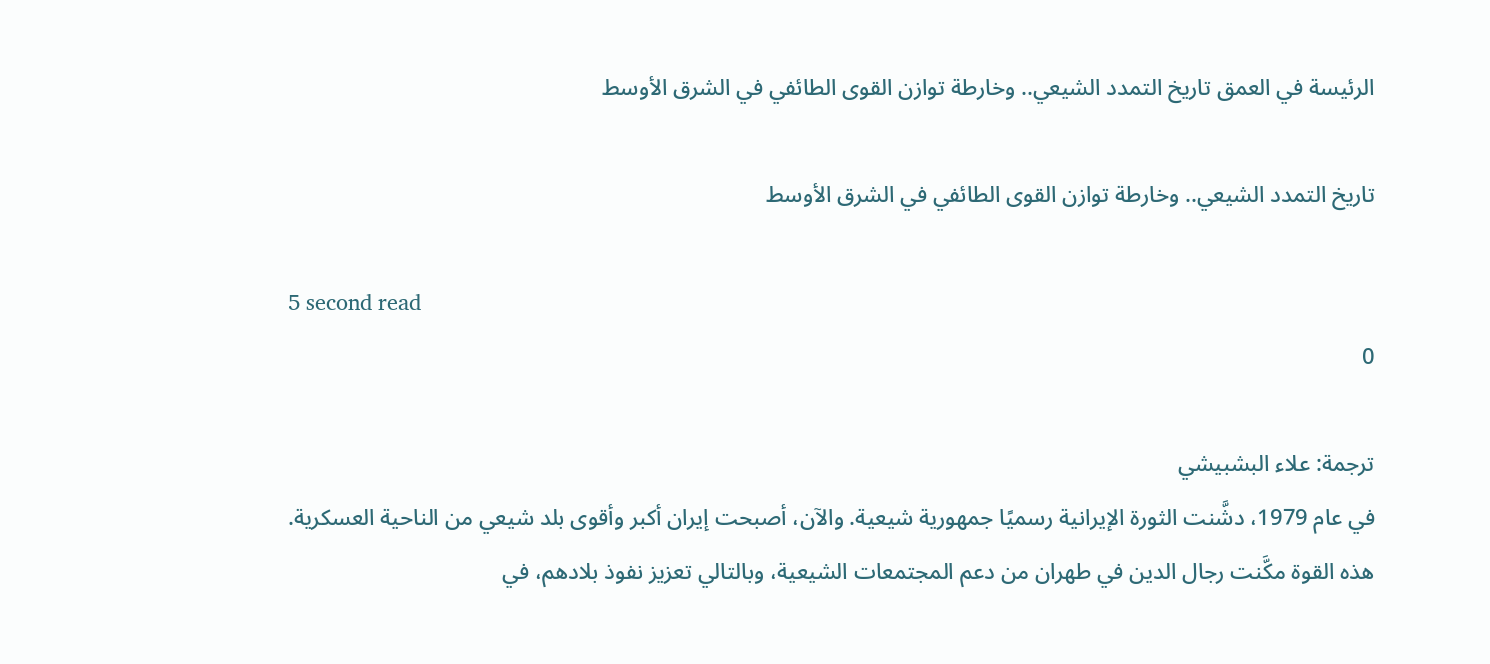الرئيسة في العمق تاريخ التمدد الشيعي.. وخارطة توازن القوى الطائفي في الشرق الأوسط

تاريخ التمدد الشيعي.. وخارطة توازن القوى الطائفي في الشرق الأوسط

5 second read
0

ترجمة: علاء البشبيشي
في عام 1979، دشَّنت الثورة الإيرانية رسميًا جمهورية شيعية. والآن، أصبحت إيران أكبر وأقوى بلد شيعي من الناحية العسكرية. هذه القوة مكَّنت رجال الدين في طهران من دعم المجتمعات الشيعية، وبالتالي تعزيز نفوذ بلادهم، في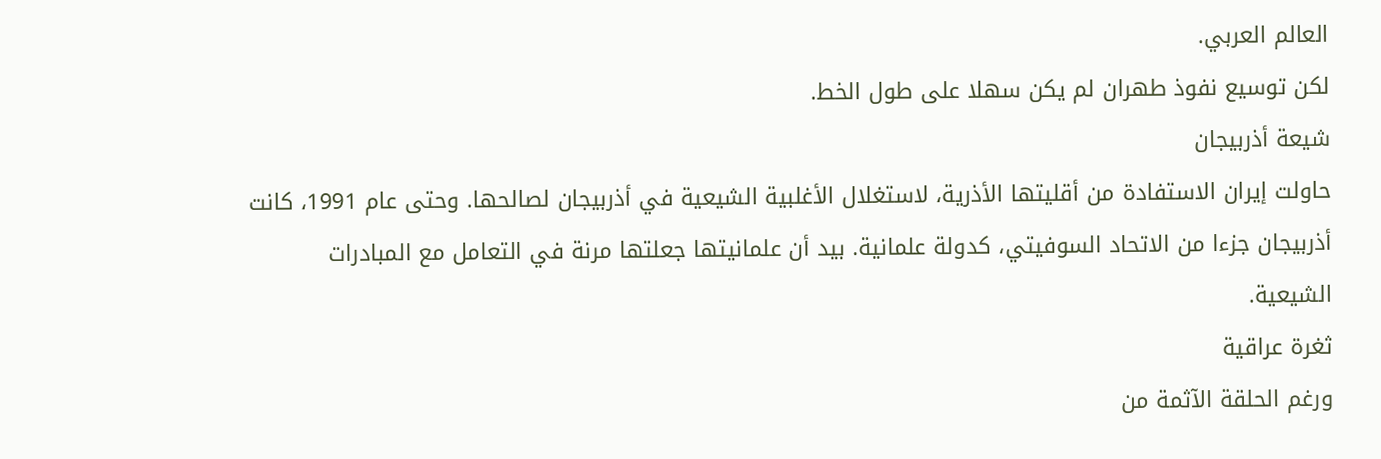العالم العربي.
لكن توسيع نفوذ طهران لم يكن سهلا على طول الخط.
شيعة أذربيجان
حاولت إيران الاستفادة من أقليتها الأذرية، لاستغلال الأغلبية الشيعية في أذربيجان لصالحها. وحتى عام 1991، كانت أذربيجان جزءا من الاتحاد السوفيتي، كدولة علمانية. بيد أن علمانيتها جعلتها مرنة في التعامل مع المبادرات الشيعية.
ثغرة عراقية
ورغم الحلقة الآثمة من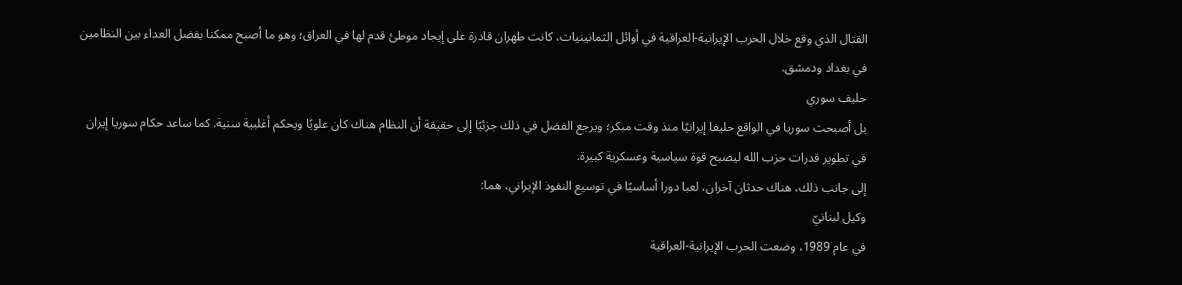القتال الذي وقع خلال الحرب الإيرانية-العراقية في أوائل الثمانينيات، كانت طهران قادرة على إيجاد موطئ قدم لها في العراق؛ وهو ما أصبح ممكنا بفضل العداء بين النظامين في بغداد ودمشق.
حليف سوري
بل أصبحت سوريا في الواقع حليفا إيرانيًا منذ وقت مبكر؛ ويرجع الفضل في ذلك جزئيًا إلى حقيقة أن النظام هناك كان علويًا ويحكم أغلبية سنية. كما ساعد حكام سوريا إيران في تطوير قدرات حزب الله ليصبح قوة سياسية وعسكرية كبيرة.
إلى جانب ذلك، هناك حدثان آخران، لعبا دورا أساسيًا في توسيع النفوذ الإيراني، هما:
وكيل لبنانيّ
في عام 1989، وضعت الحرب الإيرانية-العراقية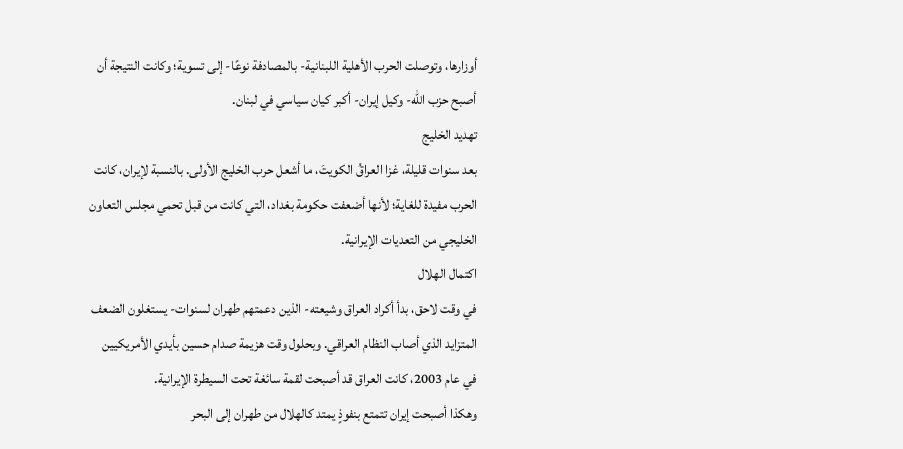أوزارها، وتوصلت الحرب الأهلية اللبنانية- بالمصادفة نوعًا- إلى تسوية؛ وكانت النتيجة أن أصبح حزب الله- وكيل إيران- أكبر كيان سياسي في لبنان.
تهديد الخليج
بعد سنوات قليلة، غزا العراقُ الكويتَ، ما أشعل حرب الخليج الأولى. بالنسبة لإيران، كانت الحرب مفيدة للغاية؛ لأنها أضعفت حكومة بغداد، التي كانت من قبل تحمي مجلس التعاون الخليجي من التعديات الإيرانية.
اكتمال الهلال
في وقت لاحق، بدأ أكراد العراق وشيعته- الذين دعمتهم طهران لسنوات- يستغلون الضعف المتزايد الذي أصاب النظام العراقي. وبحلول وقت هزيمة صدام حسين بأيدي الأمريكيين في عام 2003، كانت العراق قد أصبحت لقمة سائغة تحت السيطرة الإيرانية.
وهكذا أصبحت إيران تتمتع بنفوذٍ يمتد كالهلال من طهران إلى البحر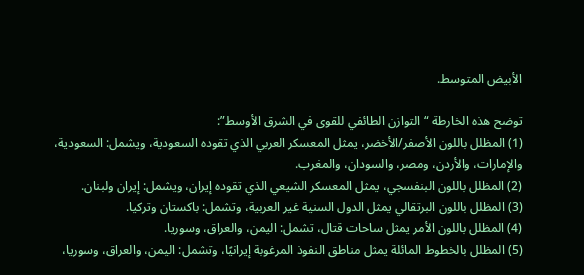الأبيض المتوسط.

توضح هذه الخارطة “التوازن الطائفي للقوى في الشرق الأوسط”:
(1) المظلل باللون الأصفر/الأخضر، يمثل المعسكر العربي الذي تقوده السعودية، ويشمل: السعودية، والإمارات، والأردن، ومصر، والسودان، والمغرب.
(2) المظلل باللون البنفسجي، يمثل المعسكر الشيعي الذي تقوده إيران، ويشمل: إيران ولبنان.
(3) المظلل باللون البرتقالي يمثل الدول السنية غير العربية، وتشمل: باكستان وتركيا.
(4) المظلل باللون الأمر يمثل ساحات قتال، تشمل: اليمن، والعراق، وسوريا.
(5) المظلل بالخطوط المائلة يمثل مناطق النفوذ المرغوبة إيرانيًا، وتشمل: اليمن، والعراق، وسوريا،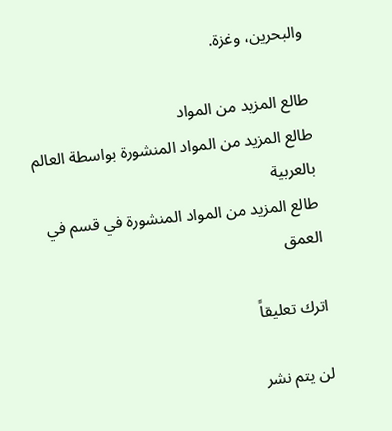والبحرين، وغزة.

طالع المزيد من المواد
طالع المزيد من المواد المنشورة بواسطة العالم بالعربية
طالع المزيد من المواد المنشورة في قسم في العمق

اترك تعليقاً

لن يتم نشر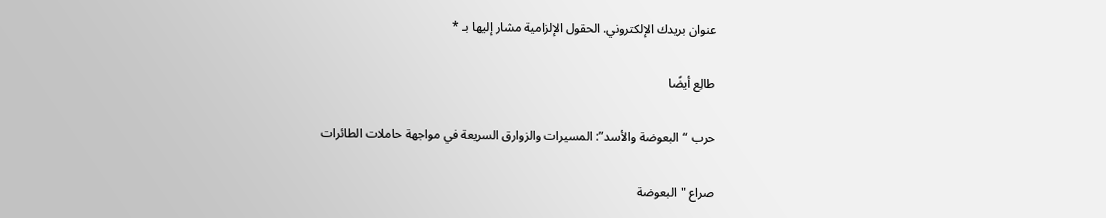عنوان بريدك الإلكتروني. الحقول الإلزامية مشار إليها بـ *

طالِع أيضًا

حرب “البعوضة والأسد”: المسيرات والزوارق السريعة في مواجهة حاملات الطائرات

صراع "البعوضة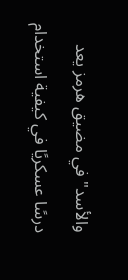والأسد" في مضيق هرمز يعد درسًا عسكريًا في كيفية استخدام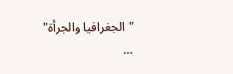"الجغرافيا والجرأة" …